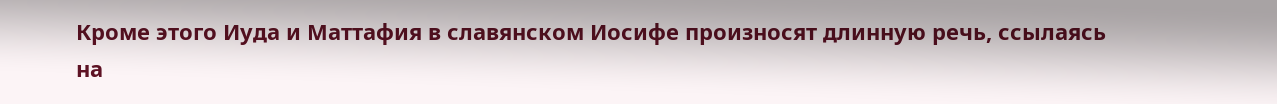Кроме этого Иуда и Маттафия в славянском Иосифе произносят длинную речь, ссылаясь на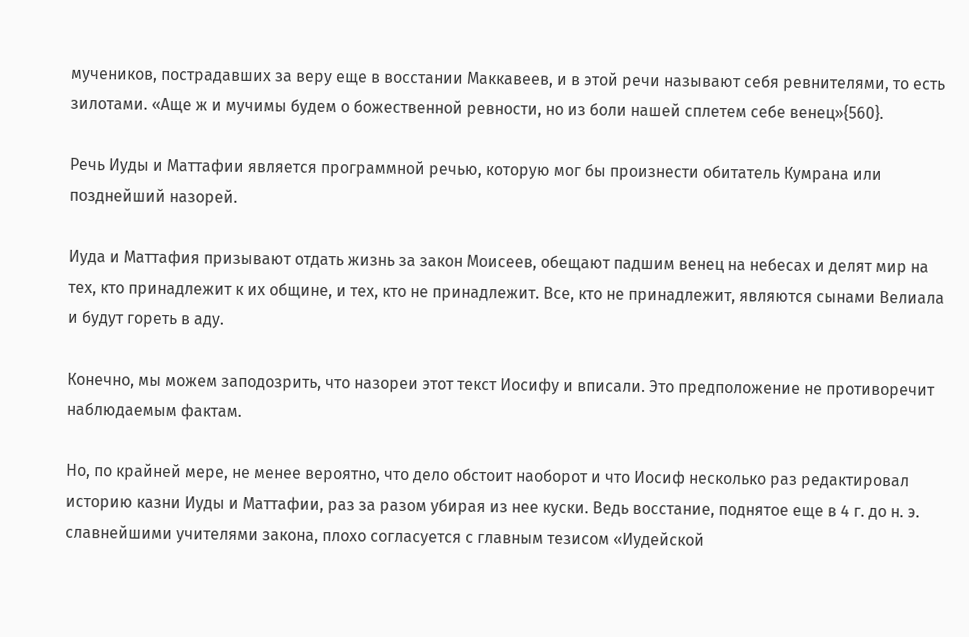мучеников, пострадавших за веру еще в восстании Маккавеев, и в этой речи называют себя ревнителями, то есть зилотами. «Аще ж и мучимы будем о божественной ревности, но из боли нашей сплетем себе венец»{560}.

Речь Иуды и Маттафии является программной речью, которую мог бы произнести обитатель Кумрана или позднейший назорей.

Иуда и Маттафия призывают отдать жизнь за закон Моисеев, обещают падшим венец на небесах и делят мир на тех, кто принадлежит к их общине, и тех, кто не принадлежит. Все, кто не принадлежит, являются сынами Велиала и будут гореть в аду.

Конечно, мы можем заподозрить, что назореи этот текст Иосифу и вписали. Это предположение не противоречит наблюдаемым фактам.

Но, по крайней мере, не менее вероятно, что дело обстоит наоборот и что Иосиф несколько раз редактировал историю казни Иуды и Маттафии, раз за разом убирая из нее куски. Ведь восстание, поднятое еще в 4 г. до н. э. славнейшими учителями закона, плохо согласуется с главным тезисом «Иудейской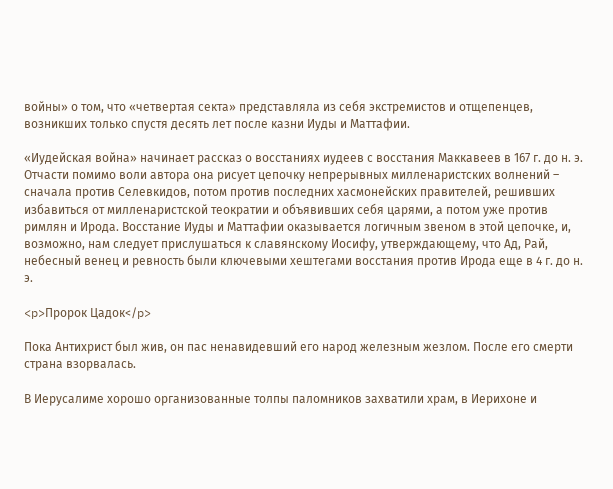войны» о том, что «четвертая секта» представляла из себя экстремистов и отщепенцев, возникших только спустя десять лет после казни Иуды и Маттафии.

«Иудейская война» начинает рассказ о восстаниях иудеев с восстания Маккавеев в 167 г. до н. э. Отчасти помимо воли автора она рисует цепочку непрерывных милленаристских волнений – сначала против Селевкидов, потом против последних хасмонейских правителей, решивших избавиться от милленаристской теократии и объявивших себя царями, а потом уже против римлян и Ирода. Восстание Иуды и Маттафии оказывается логичным звеном в этой цепочке, и, возможно, нам следует прислушаться к славянскому Иосифу, утверждающему, что Ад, Рай, небесный венец и ревность были ключевыми хештегами восстания против Ирода еще в 4 г. до н. э.

<p>Пророк Цадок</p>

Пока Антихрист был жив, он пас ненавидевший его народ железным жезлом. После его смерти страна взорвалась.

В Иерусалиме хорошо организованные толпы паломников захватили храм, в Иерихоне и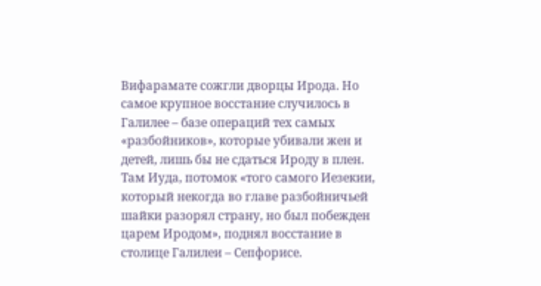Вифарамате сожгли дворцы Ирода. Но самое крупное восстание случилось в Галилее – базе операций тех самых «разбойников», которые убивали жен и детей, лишь бы не сдаться Ироду в плен. Там Иуда, потомок «того самого Иезекии, который некогда во главе разбойничьей шайки разорял страну, но был побежден царем Иродом», поднял восстание в столице Галилеи – Сепфорисе.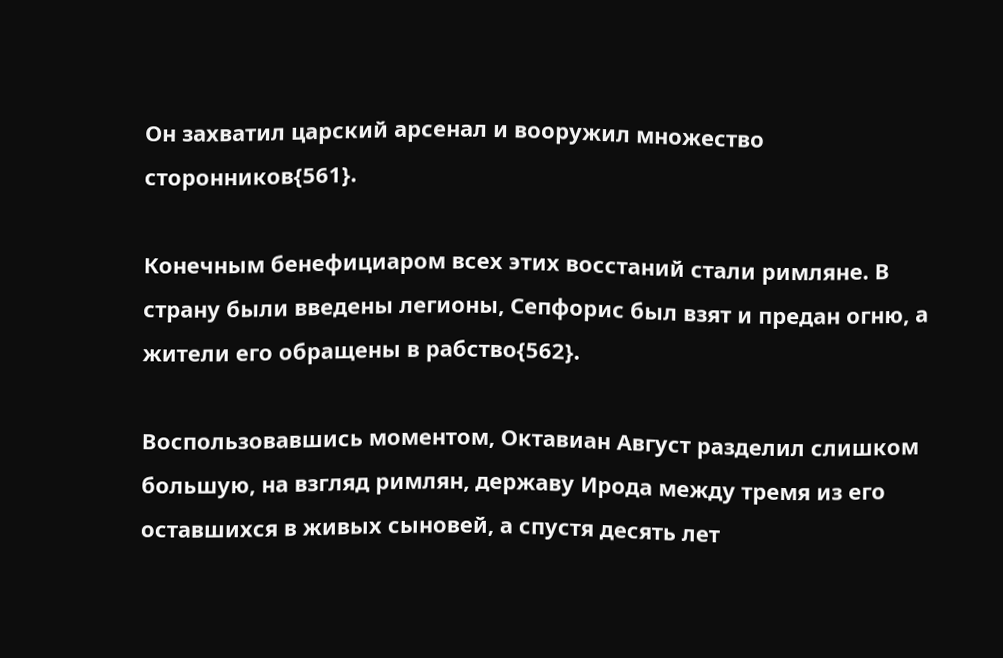Он захватил царский арсенал и вооружил множество сторонников{561}.

Конечным бенефициаром всех этих восстаний стали римляне. В страну были введены легионы, Сепфорис был взят и предан огню, а жители его обращены в рабство{562}.

Воспользовавшись моментом, Октавиан Август разделил слишком большую, на взгляд римлян, державу Ирода между тремя из его оставшихся в живых сыновей, а спустя десять лет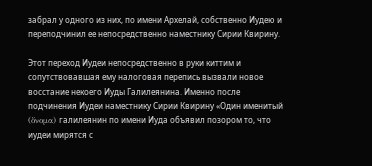забрал у одного из них, по имени Архелай, собственно Иудею и переподчинил ее непосредственно наместнику Сирии Квирину.

Этот переход Иудеи непосредственно в руки киттим и сопутствовавшая ему налоговая перепись вызвали новое восстание некоего Иуды Галилеянина. Именно после подчинения Иудеи наместнику Сирии Квирину «Один именитый (ὄνομα) галилеянин по имени Иуда объявил позором то, что иудеи мирятся с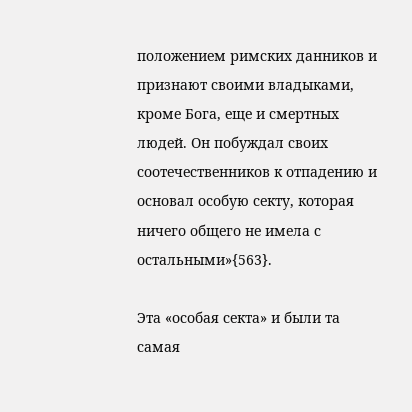положением римских данников и признают своими владыками, кроме Бога, еще и смертных людей. Он побуждал своих соотечественников к отпадению и основал особую секту, которая ничего общего не имела с остальными»{563}.

Эта «особая секта» и были та самая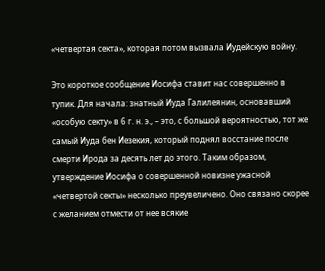«четвертая секта», которая потом вызвала Иудейскую войну.

Это короткое сообщение Иосифа ставит нас совершенно в тупик. Для начала: знатный Иуда Галилеянин, основавший «особую секту» в 6 г. н. э., – это, с большой вероятностью, тот же самый Иуда бен Иезекия, который поднял восстание после смерти Ирода за десять лет до этого. Таким образом, утверждение Иосифа о совершенной новизне ужасной «четвертой секты» несколько преувеличено. Оно связано скорее с желанием отмести от нее всякие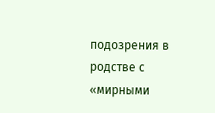подозрения в родстве с «мирными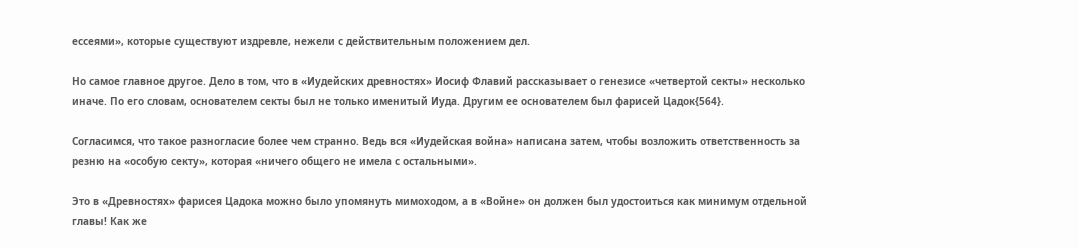ессеями», которые существуют издревле, нежели с действительным положением дел.

Но самое главное другое. Дело в том, что в «Иудейских древностях» Иосиф Флавий рассказывает о генезисе «четвертой секты» несколько иначе. По его словам, основателем секты был не только именитый Иуда. Другим ее основателем был фарисей Цадок{564}.

Согласимся, что такое разногласие более чем странно. Ведь вся «Иудейская война» написана затем, чтобы возложить ответственность за резню на «особую секту», которая «ничего общего не имела с остальными».

Это в «Древностях» фарисея Цадока можно было упомянуть мимоходом, а в «Войне» он должен был удостоиться как минимум отдельной главы! Как же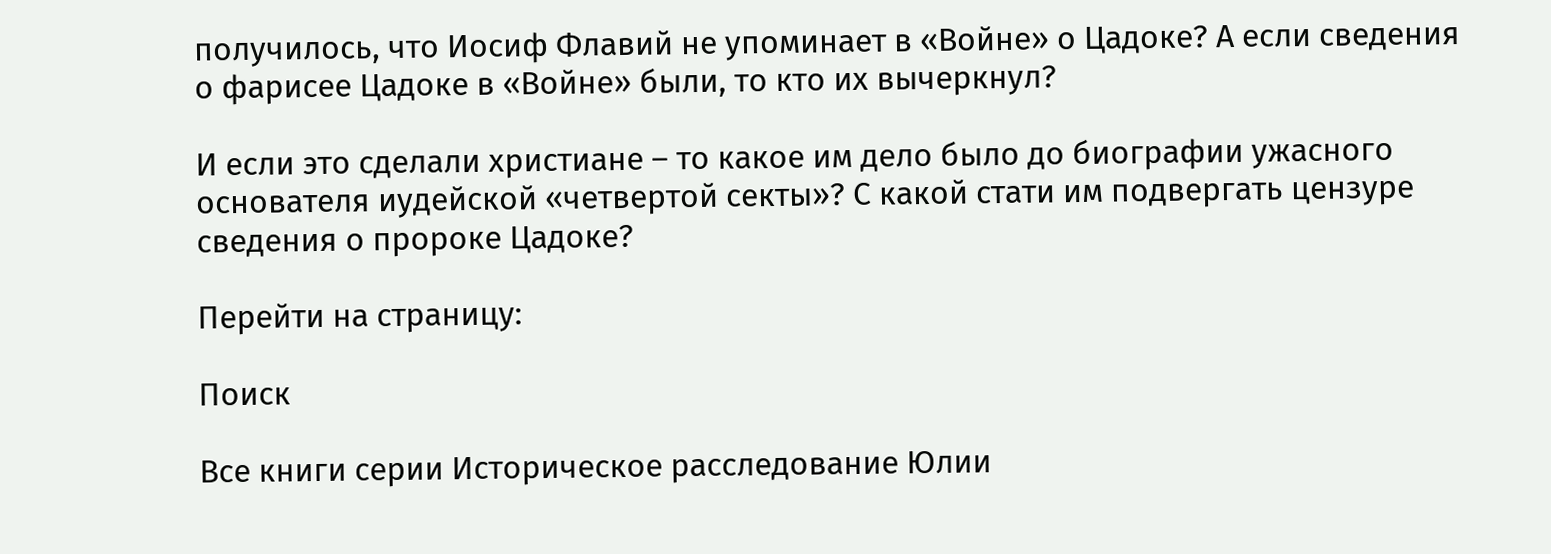получилось, что Иосиф Флавий не упоминает в «Войне» о Цадоке? А если сведения о фарисее Цадоке в «Войне» были, то кто их вычеркнул?

И если это сделали христиане – то какое им дело было до биографии ужасного основателя иудейской «четвертой секты»? С какой стати им подвергать цензуре сведения о пророке Цадоке?

Перейти на страницу:

Поиск

Все книги серии Историческое расследование Юлии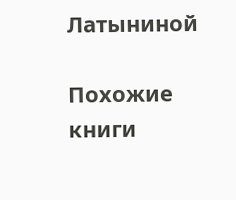Латыниной

Похожие книги